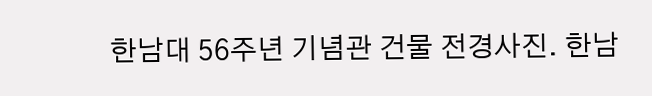한남대 56주년 기념관 건물 전경사진. 한남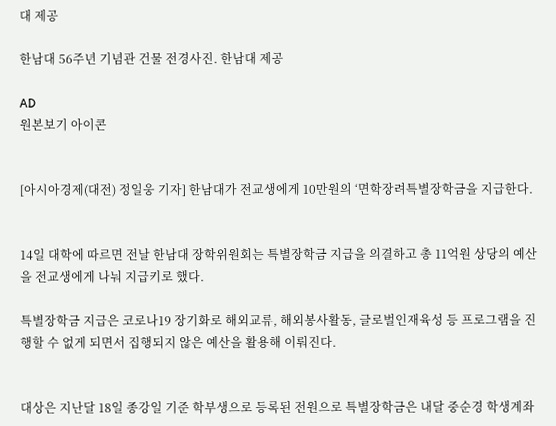대 제공

한남대 56주년 기념관 건물 전경사진. 한남대 제공

AD
원본보기 아이콘


[아시아경제(대전) 정일웅 기자] 한남대가 전교생에게 10만원의 ‘면학장려특별장학금을 지급한다.


14일 대학에 따르면 전날 한남대 장학위원회는 특별장학금 지급을 의결하고 총 11억원 상당의 예산을 전교생에게 나눠 지급키로 했다.

특별장학금 지급은 코로나19 장기화로 해외교류, 해외봉사활동, 글로벌인재육성 등 프로그램을 진행할 수 없게 되면서 집행되지 않은 예산을 활용해 이뤄진다.


대상은 지난달 18일 종강일 기준 학부생으로 등록된 전원으로 특별장학금은 내달 중순경 학생계좌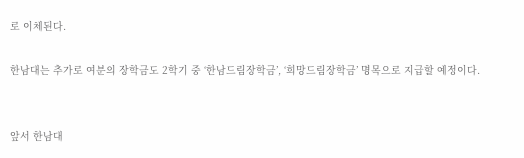로 이체된다.

한남대는 추가로 여분의 장학금도 2학기 중 ‘한남드림장학금’, ‘희망드림장학금’ 명목으로 지급할 예정이다.


앞서 한남대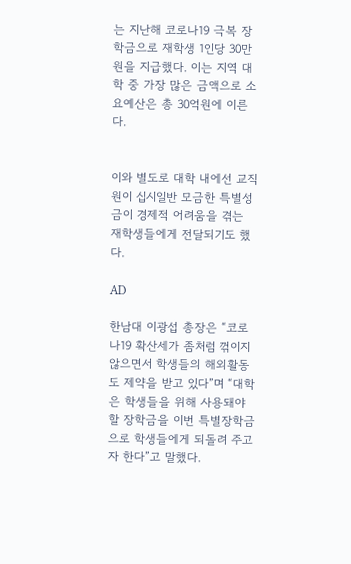는 지난해 코로나19 극복 장학금으로 재학생 1인당 30만원을 지급했다. 이는 지역 대학 중 가장 많은 금액으로 소요예산은 총 30억원에 이른다.


이와 별도로 대학 내에선 교직원이 십시일반 모금한 특별성금이 경제적 어려움을 겪는 재학생들에게 전달되기도 했다.

AD

한남대 이광섭 총장은 “코로나19 확산세가 좀처럼 꺾이지 않으면서 학생들의 해외활동도 제약을 받고 있다”며 “대학은 학생들을 위해 사용돼야 할 장학금을 이번 특별장학금으로 학생들에게 되돌려 주고자 한다”고 말했다.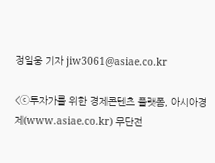정일웅 기자 jiw3061@asiae.co.kr

<ⓒ투자가를 위한 경제콘텐츠 플랫폼, 아시아경제(www.asiae.co.kr) 무단전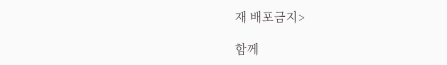재 배포금지>

함께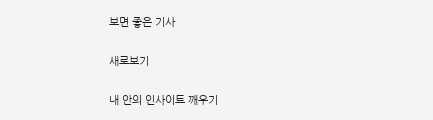보면 좋은 기사

새로보기

내 안의 인사이트 깨우기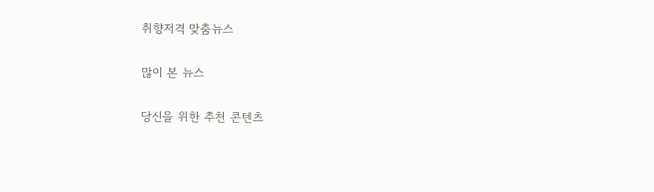취향저격 맞춤뉴스

많이 본 뉴스

당신을 위한 추천 콘텐츠